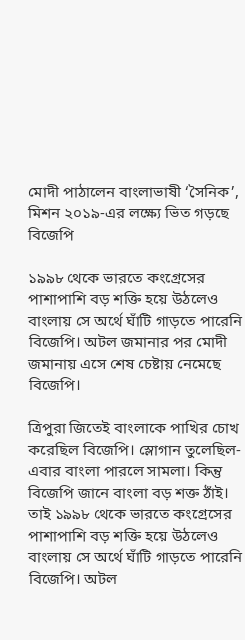মোদী পাঠালেন বাংলাভাষী ‘সৈনিক’, মিশন ২০১৯-এর লক্ষ্যে ভিত গড়ছে বিজেপি

১৯৯৮ থেকে ভারতে কংগ্রেসের পাশাপাশি বড় শক্তি হয়ে উঠলেও বাংলায় সে অর্থে ঘাঁটি গাড়তে পারেনি বিজেপি। অটল জমানার পর মোদী জমানায় এসে শেষ চেষ্টায় নেমেছে বিজেপি।

ত্রিপুরা জিতেই বাংলাকে পাখির চোখ করেছিল বিজেপি। স্লোগান তুলেছিল- এবার বাংলা পারলে সামলা। কিন্তু বিজেপি জানে বাংলা বড় শক্ত ঠাঁই। তাই ১৯৯৮ থেকে ভারতে কংগ্রেসের পাশাপাশি বড় শক্তি হয়ে উঠলেও বাংলায় সে অর্থে ঘাঁটি গাড়তে পারেনি বিজেপি। অটল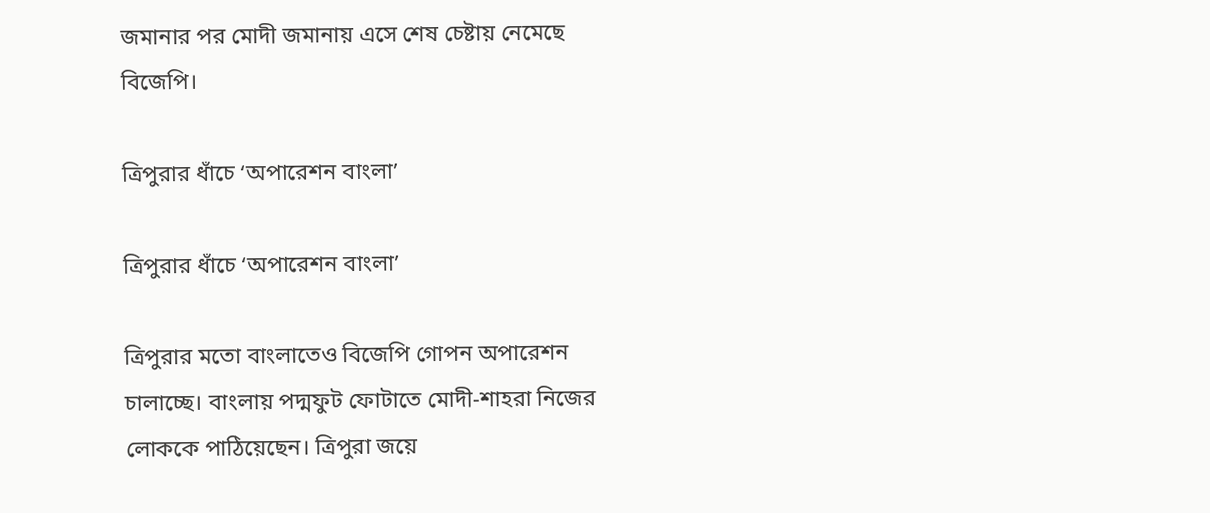জমানার পর মোদী জমানায় এসে শেষ চেষ্টায় নেমেছে বিজেপি।

ত্রিপুরার ধাঁচে ‘অপারেশন বাংলা’

ত্রিপুরার ধাঁচে ‘অপারেশন বাংলা’

ত্রিপুরার মতো বাংলাতেও বিজেপি গোপন অপারেশন চালাচ্ছে। বাংলায় পদ্মফুট ফোটাতে মোদী-শাহরা নিজের লোককে পাঠিয়েছেন। ত্রিপুরা জয়ে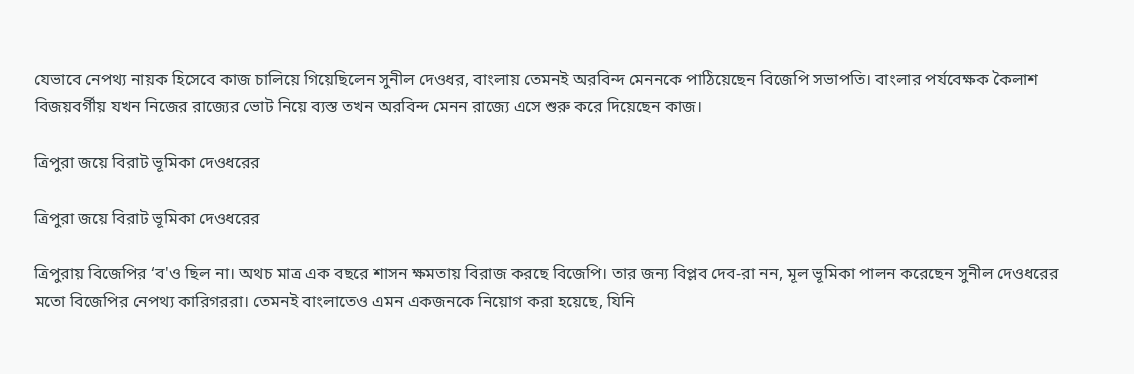যেভাবে নেপথ্য নায়ক হিসেবে কাজ চালিয়ে গিয়েছিলেন সুনীল দেওধর, বাংলায় তেমনই অরবিন্দ মেননকে পাঠিয়েছেন বিজেপি সভাপতি। বাংলার পর্যবেক্ষক কৈলাশ বিজয়বর্গীয় যখন নিজের রাজ্যের ভোট নিয়ে ব্যস্ত তখন অরবিন্দ মেনন রাজ্যে এসে শুরু করে দিয়েছেন কাজ।

ত্রিপুরা জয়ে বিরাট ভূমিকা দেওধরের

ত্রিপুরা জয়ে বিরাট ভূমিকা দেওধরের

ত্রিপুরায় বিজেপির ‘ব'ও ছিল না। অথচ মাত্র এক বছরে শাসন ক্ষমতায় বিরাজ করছে বিজেপি। তার জন্য বিপ্লব দেব-রা নন, মূল ভূমিকা পালন করেছেন সুনীল দেওধরের মতো বিজেপির নেপথ্য কারিগররা। তেমনই বাংলাতেও এমন একজনকে নিয়োগ করা হয়েছে, যিনি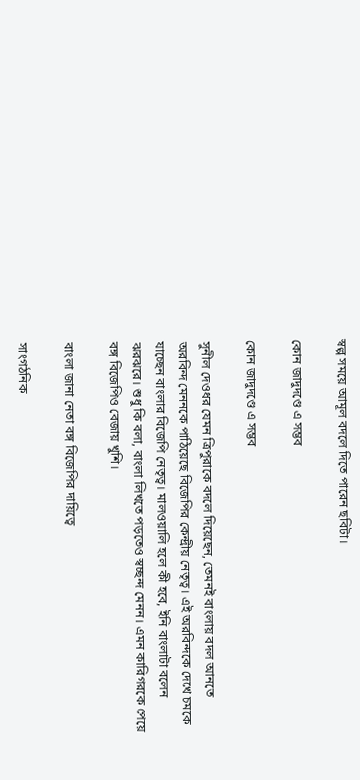স্বল্প সময়ে আমূল বদলে দিতে পারেন ছবিটা।

কোন জাদুদণ্ডে এ সম্ভব

কোন জাদুদণ্ডে এ সম্ভব

সুনীল দেওধর যেমন ত্রিপুরাকে বদলে দিয়েছেন, তেমনই বাংলায় বদল আনতে অরবিন্দ মেননকে পাঠিয়েছে বিজেপির কেন্দ্রীয় নেতৃত্ব। এই অরবিন্দকে দেখে চমকে যাচ্ছেন বাংলার বিজেপি নেতৃত্ব। মালওয়ালি হলে কী হবে, ইনি বাংলাটা বলেন ঝরঝরে। শুধু কি বলা, বাংলা লিখতে পড়তেও স্বচ্ছন্দ মেনন। এমন কারিগরকে পেয়ে বঙ্গ বিজেপিও বেজায় খুশি।

বাংলা জানা নেতা বঙ্গ বিজেপির দায়িত্বে

সাংগঠনিক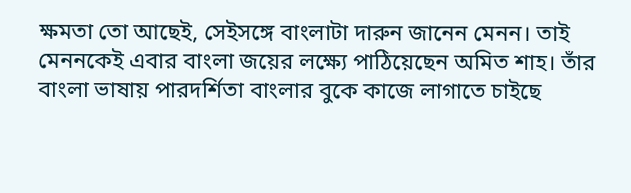ক্ষমতা তো আছেই, সেইসঙ্গে বাংলাটা দারুন জানেন মেনন। তাই মেননকেই এবার বাংলা জয়ের লক্ষ্যে পাঠিয়েছেন অমিত শাহ। তাঁর বাংলা ভাষায় পারদর্শিতা বাংলার বুকে কাজে লাগাতে চাইছে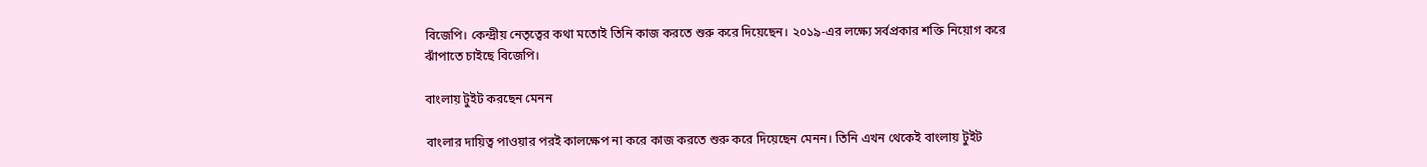বিজেপি। কেন্দ্রীয় নেতৃত্বের কথা মতোই তিনি কাজ করতে শুরু করে দিয়েছেন। ২০১৯-এর লক্ষ্যে সর্বপ্রকার শক্তি নিয়োগ করে ঝাঁপাতে চাইছে বিজেপি।

বাংলায় টুইট করছেন মেনন

বাংলার দায়িত্ব পাওয়ার পরই কালক্ষেপ না করে কাজ করতে শুরু করে দিয়েছেন মেনন। তিনি এখন থেকেই বাংলায় টুইট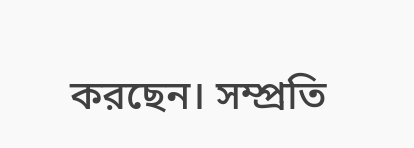করছেন। সম্প্রতি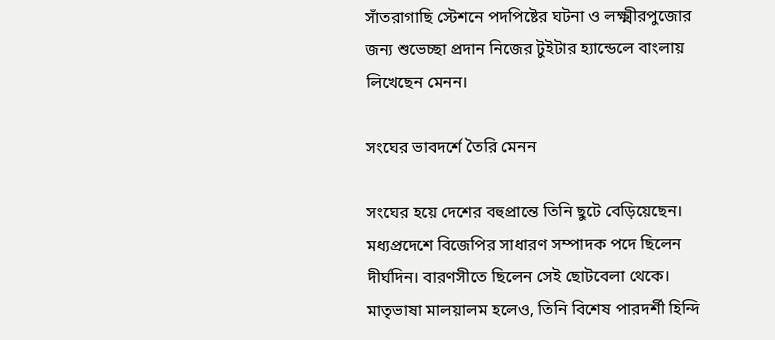সাঁতরাগাছি স্টেশনে পদপিষ্টের ঘটনা ও লক্ষ্মীরপুজোর জন্য শুভেচ্ছা প্রদান নিজের টুইটার হ্যান্ডেলে বাংলায় লিখেছেন মেনন।

সংঘের ভাবদর্শে তৈরি মেনন

সংঘের হয়ে দেশের বহুপ্রান্তে তিনি ছুটে বেড়িয়েছেন। মধ্যপ্রদেশে বিজেপির সাধারণ সম্পাদক পদে ছিলেন দীর্ঘদিন। বারণসীতে ছিলেন সেই ছোটবেলা থেকে। মাতৃভাষা মালয়ালম হলেও, তিনি বিশেষ পারদর্শী হিন্দি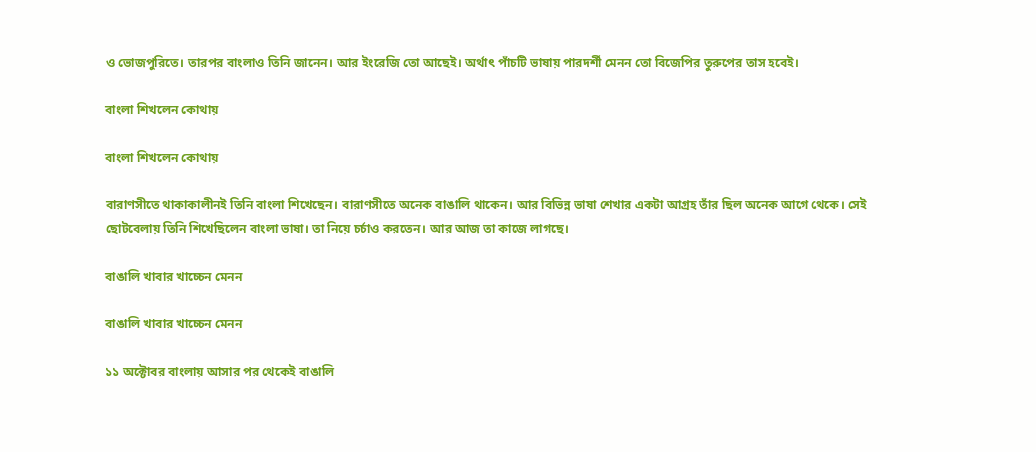ও ভোজপুরিতে। তারপর বাংলাও তিনি জানেন। আর ইংরেজি তো আছেই। অর্থাৎ পাঁচটি ভাষায় পারদর্শী মেনন তো বিজেপির তুরুপের তাস হবেই।

বাংলা শিখলেন কোথায়

বাংলা শিখলেন কোথায়

বারাণসীতে থাকাকালীনই তিনি বাংলা শিখেছেন। বারাণসীতে অনেক বাঙালি থাকেন। আর বিভিন্ন ভাষা শেখার একটা আগ্রহ তাঁর ছিল অনেক আগে থেকে। সেই ছোটবেলায় তিনি শিখেছিলেন বাংলা ভাষা। তা নিয়ে চর্চাও করতেন। আর আজ তা কাজে লাগছে।

বাঙালি খাবার খাচ্চেন মেনন

বাঙালি খাবার খাচ্চেন মেনন

১১ অক্টোবর বাংলায় আসার পর থেকেই বাঙালি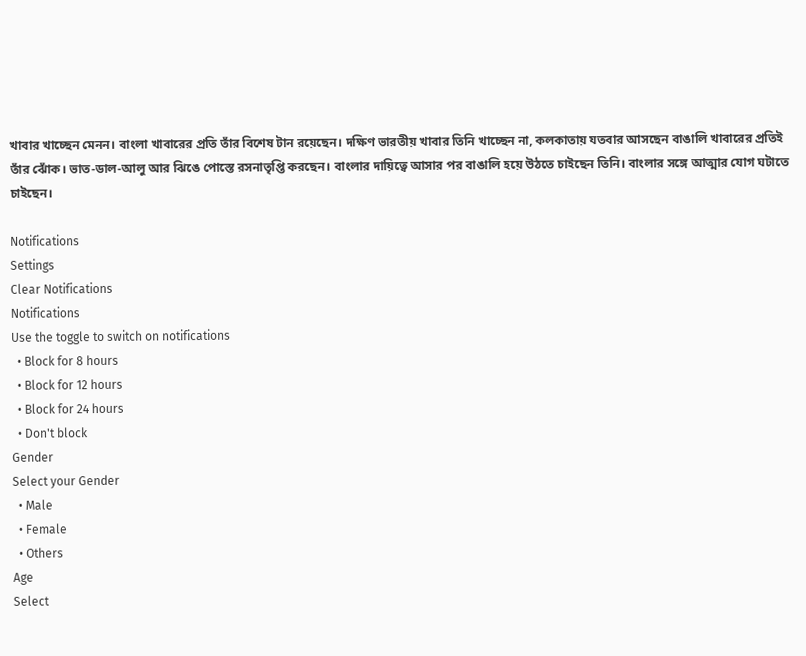খাবার খাচ্ছেন মেনন। বাংলা খাবারের প্রতি তাঁর বিশেষ টান রয়েছেন। দক্ষিণ ভারতীয় খাবার তিনি খাচ্ছেন না, কলকাতায় যতবার আসছেন বাঙালি খাবারের প্রতিই তাঁর ঝোঁক। ভাত-ডাল-আলু আর ঝিঙে পোস্তে রসনাতৃপ্তি করছেন। বাংলার দায়িত্বে আসার পর বাঙালি হয়ে উঠতে চাইছেন তিনি। বাংলার সঙ্গে আত্মার যোগ ঘটাতে চাইছেন।

Notifications
Settings
Clear Notifications
Notifications
Use the toggle to switch on notifications
  • Block for 8 hours
  • Block for 12 hours
  • Block for 24 hours
  • Don't block
Gender
Select your Gender
  • Male
  • Female
  • Others
Age
Select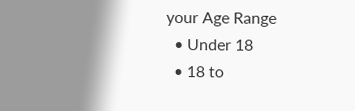your Age Range
  • Under 18
  • 18 to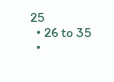25
  • 26 to 35
  •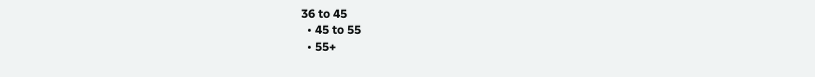36 to 45
  • 45 to 55
  • 55+